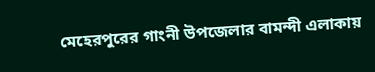মেহেরপুরের গাংনী উপজেলার বামন্দী এলাকায়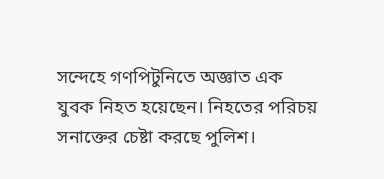সন্দেহে গণপিটুনিতে অজ্ঞাত এক যুবক নিহত হয়েছেন। নিহতের পরিচয় সনাক্তের চেষ্টা করছে পুলিশ।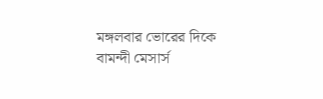মঙ্গলবার ভোরের দিকে বামন্দী মেসার্স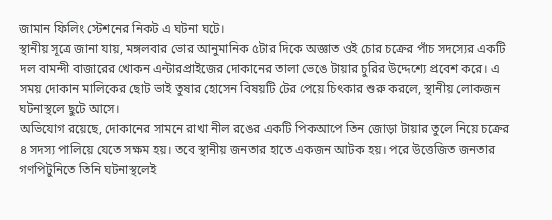জামান ফিলিং স্টেশনের নিকট এ ঘটনা ঘটে।
স্থানীয় সূত্রে জানা যায়, মঙ্গলবার ভোর আনুমানিক ৫টার দিকে অজ্ঞাত ওই চোর চক্রের পাঁচ সদস্যের একটি দল বামন্দী বাজারের খোকন এন্টারপ্রাইজের দোকানের তালা ভেঙে টায়ার চুরির উদ্দেশ্যে প্রবেশ করে। এ সময় দোকান মালিকের ছোট ভাই তুষার হোসেন বিষয়টি টের পেয়ে চিৎকার শুরু করলে, স্থানীয় লোকজন ঘটনাস্থলে ছুটে আসে।
অভিযোগ রয়েছে, দোকানের সামনে রাখা নীল রঙের একটি পিকআপে তিন জোড়া টায়ার তুলে নিয়ে চক্রের ৪ সদস্য পালিয়ে যেতে সক্ষম হয়। তবে স্থানীয় জনতার হাতে একজন আটক হয়। পরে উত্তেজিত জনতার গণপিটুনিতে তিনি ঘটনাস্থলেই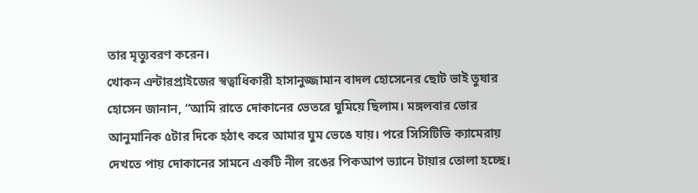তার মৃত্যুবরণ করেন।
খোকন এন্টারপ্রাইজের স্বত্বাধিকারী হাসানুজ্জামান বাদল হোসেনের ছোট ভাই তুষার হোসেন জানান, “আমি রাতে দোকানের ভেতরে ঘুমিয়ে ছিলাম। মঙ্গলবার ভোর আনুমানিক ৫টার দিকে হঠাৎ করে আমার ঘুম ভেঙে যায়। পরে সিসিটিভি ক্যামেরায় দেখতে পায় দোকানের সামনে একটি নীল রঙের পিকআপ ভ্যানে টায়ার তোলা হচ্ছে।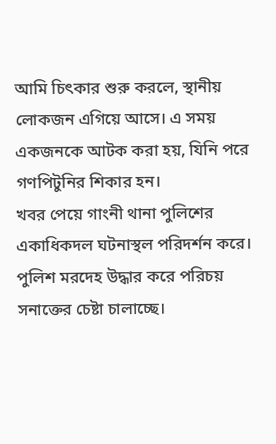আমি চিৎকার শুরু করলে, স্থানীয় লোকজন এগিয়ে আসে। এ সময় একজনকে আটক করা হয়, যিনি পরে গণপিটুনির শিকার হন।
খবর পেয়ে গাংনী থানা পুলিশের একাধিকদল ঘটনাস্থল পরিদর্শন করে। পুলিশ মরদেহ উদ্ধার করে পরিচয় সনাক্তের চেষ্টা চালাচ্ছে।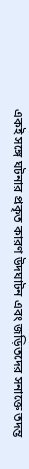একই সঙ্গে ঘটনার প্রকৃত কারণ উদঘাটন এবং জড়িতদের সনাক্তে তদন্ত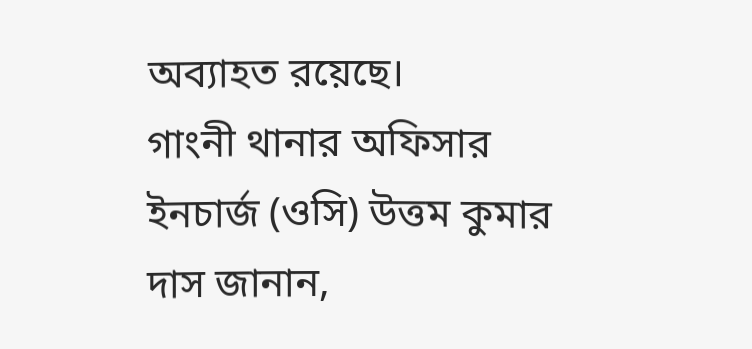অব্যাহত রয়েছে।
গাংনী থানার অফিসার ইনচার্জ (ওসি) উত্তম কুমার দাস জানান,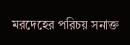মরদেহের পরিচয় সনাক্ত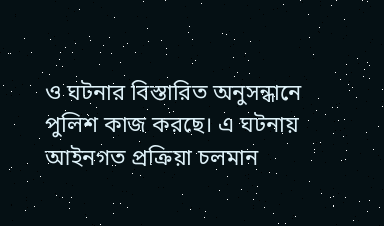ও ঘটনার বিস্তারিত অনুসন্ধানে পুলিশ কাজ করছে। এ ঘটনায় আইনগত প্রক্রিয়া চলমান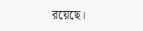রয়েছে।